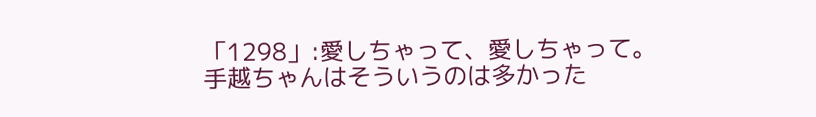「1298」:愛しちゃって、愛しちゃって。
手越ちゃんはそういうのは多かった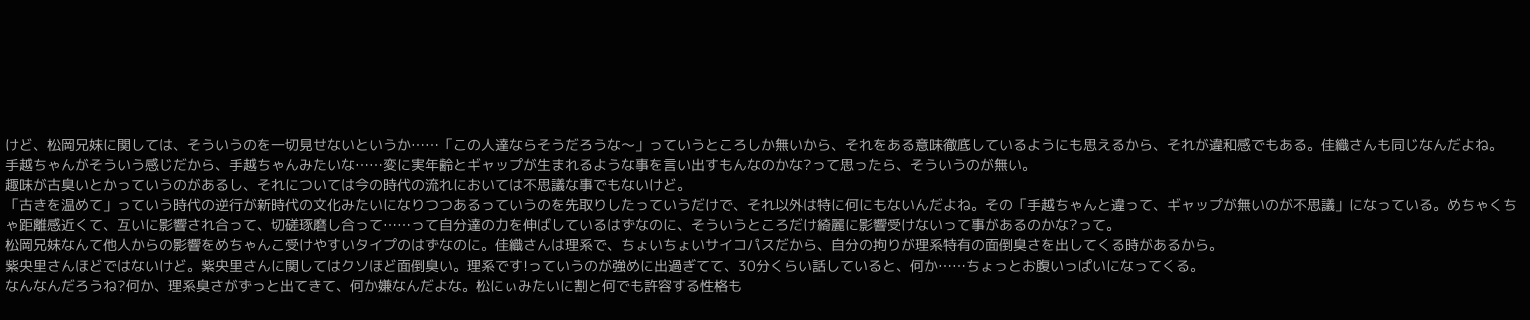けど、松岡兄妹に関しては、そういうのを一切見せないというか……「この人達ならそうだろうな〜」っていうところしか無いから、それをある意味徹底しているようにも思えるから、それが違和感でもある。佳織さんも同じなんだよね。
手越ちゃんがそういう感じだから、手越ちゃんみたいな……変に実年齢とギャップが生まれるような事を言い出すもんなのかな?って思ったら、そういうのが無い。
趣味が古臭いとかっていうのがあるし、それについては今の時代の流れにおいては不思議な事でもないけど。
「古きを温めて」っていう時代の逆行が新時代の文化みたいになりつつあるっていうのを先取りしたっていうだけで、それ以外は特に何にもないんだよね。その「手越ちゃんと違って、ギャップが無いのが不思議」になっている。めちゃくちゃ距離感近くて、互いに影響され合って、切磋琢磨し合って……って自分達の力を伸ばしているはずなのに、そういうところだけ綺麗に影響受けないって事があるのかな?って。
松岡兄妹なんて他人からの影響をめちゃんこ受けやすいタイプのはずなのに。佳織さんは理系で、ちょいちょいサイコパスだから、自分の拘りが理系特有の面倒臭さを出してくる時があるから。
紫央里さんほどではないけど。紫央里さんに関してはクソほど面倒臭い。理系です!っていうのが強めに出過ぎてて、30分くらい話していると、何か……ちょっとお腹いっぱいになってくる。
なんなんだろうね?何か、理系臭さがずっと出てきて、何か嫌なんだよな。松にぃみたいに割と何でも許容する性格も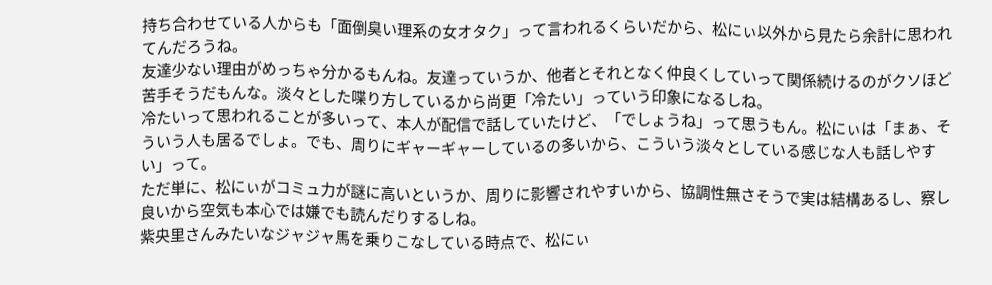持ち合わせている人からも「面倒臭い理系の女オタク」って言われるくらいだから、松にぃ以外から見たら余計に思われてんだろうね。
友達少ない理由がめっちゃ分かるもんね。友達っていうか、他者とそれとなく仲良くしていって関係続けるのがクソほど苦手そうだもんな。淡々とした喋り方しているから尚更「冷たい」っていう印象になるしね。
冷たいって思われることが多いって、本人が配信で話していたけど、「でしょうね」って思うもん。松にぃは「まぁ、そういう人も居るでしょ。でも、周りにギャーギャーしているの多いから、こういう淡々としている感じな人も話しやすい」って。
ただ単に、松にぃがコミュ力が謎に高いというか、周りに影響されやすいから、協調性無さそうで実は結構あるし、察し良いから空気も本心では嫌でも読んだりするしね。
紫央里さんみたいなジャジャ馬を乗りこなしている時点で、松にぃ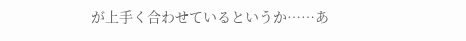が上手く合わせているというか……あ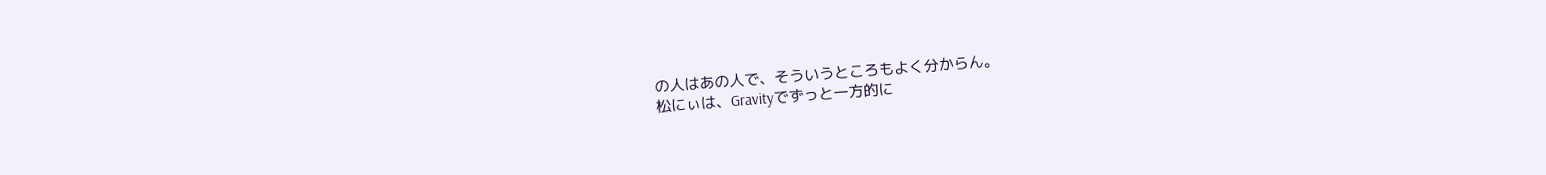の人はあの人で、そういうところもよく分からん。
松にぃは、Gravityでずっと一方的に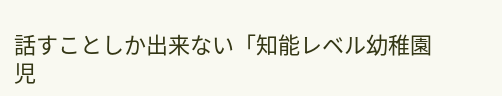話すことしか出来ない「知能レベル幼稚園児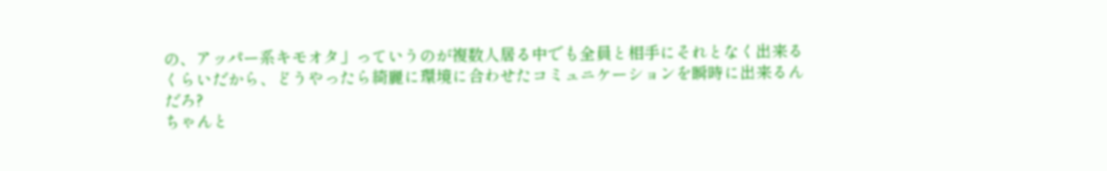の、アッパー系キモオタ」っていうのが複数人居る中でも全員と相手にそれとなく出来るくらいだから、どうやったら綺麗に環境に合わせたコミュニケーションを瞬時に出来るんだろ?
ちゃんと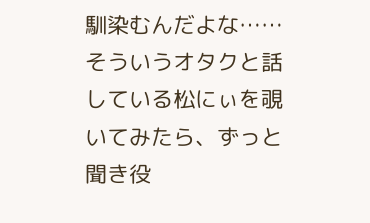馴染むんだよな……そういうオタクと話している松にぃを覗いてみたら、ずっと聞き役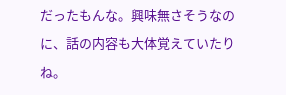だったもんな。興味無さそうなのに、話の内容も大体覚えていたりね。